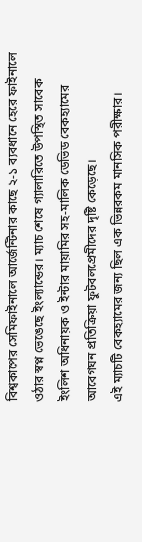বিশ্বকাপের সেমিফাইনালে আর্জেন্টিনার কাছে ২-১ ব্যবধানে হেরে ফাইনালে ওঠার স্বপ্ন ভেঙেছে ইংল্যান্ডের। ম্যাচ শেষে গ্যালারিতে উপস্থিত সাবেক ইংলিশ অধিনায়ক ও ইন্টার মায়ামির সহ-মালিক ডেভিড বেকহ্যামের আবেগঘন প্রতিক্রিয়া ফুটবলপ্রেমীদের দৃষ্টি কেড়েছে।
এই ম্যাচটি বেকহ্যামের জন্য ছিল এক ভিন্নরকম মানসিক পরীক্ষার।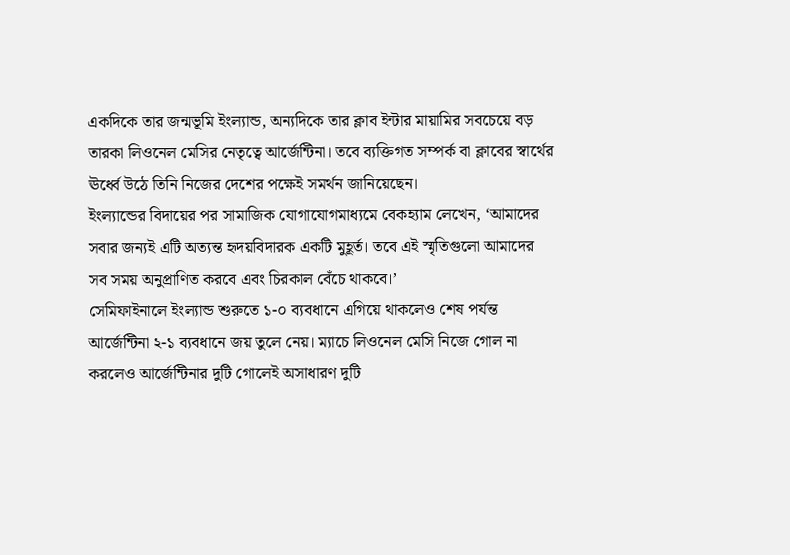একদিকে তার জন্মভূমি ইংল্যান্ড, অন্যদিকে তার ক্লাব ইন্টার মায়ামির সবচেয়ে বড় তারকা লিওনেল মেসির নেতৃত্বে আর্জেন্টিনা। তবে ব্যক্তিগত সম্পর্ক বা ক্লাবের স্বার্থের ঊর্ধ্বে উঠে তিনি নিজের দেশের পক্ষেই সমর্থন জানিয়েছেন।
ইংল্যান্ডের বিদায়ের পর সামাজিক যোগাযোগমাধ্যমে বেকহ্যাম লেখেন, ‘আমাদের সবার জন্যই এটি অত্যন্ত হৃদয়বিদারক একটি মুহূর্ত। তবে এই স্মৃতিগুলো আমাদের সব সময় অনুপ্রাণিত করবে এবং চিরকাল বেঁচে থাকবে।’
সেমিফাইনালে ইংল্যান্ড শুরুতে ১-০ ব্যবধানে এগিয়ে থাকলেও শেষ পর্যন্ত আর্জেন্টিনা ২-১ ব্যবধানে জয় তুলে নেয়। ম্যাচে লিওনেল মেসি নিজে গোল না করলেও আর্জেন্টিনার দুটি গোলেই অসাধারণ দুটি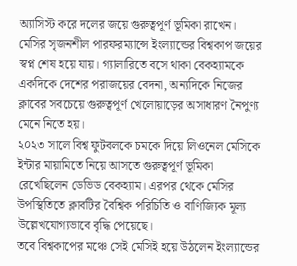অ্যাসিস্ট করে দলের জয়ে গুরুত্বপূর্ণ ভূমিকা রাখেন।
মেসির সৃজনশীল পারফরম্যান্সে ইংল্যান্ডের বিশ্বকাপ জয়ের স্বপ্ন শেষ হয়ে যায়। গ্যালারিতে বসে থাকা বেকহ্যামকে একদিকে দেশের পরাজয়ের বেদনা, অন্যদিকে নিজের ক্লাবের সবচেয়ে গুরুত্বপূর্ণ খেলোয়াড়ের অসাধারণ নৈপুণ্য মেনে নিতে হয়।
২০২৩ সালে বিশ্ব ফুটবলকে চমকে দিয়ে লিওনেল মেসিকে ইন্টার মায়ামিতে নিয়ে আসতে গুরুত্বপূর্ণ ভূমিকা রেখেছিলেন ডেভিড বেকহ্যাম। এরপর থেকে মেসির উপস্থিতিতে ক্লাবটির বৈশ্বিক পরিচিতি ও বাণিজ্যিক মূল্য উল্লেখযোগ্যভাবে বৃদ্ধি পেয়েছে।
তবে বিশ্বকাপের মঞ্চে সেই মেসিই হয়ে উঠলেন ইংল্যান্ডের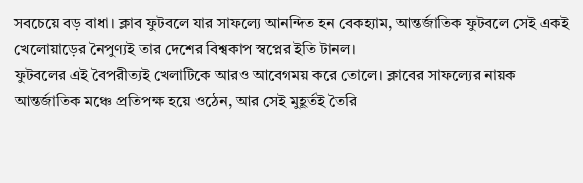সবচেয়ে বড় বাধা। ক্লাব ফুটবলে যার সাফল্যে আনন্দিত হন বেকহ্যাম, আন্তর্জাতিক ফুটবলে সেই একই খেলোয়াড়ের নৈপুণ্যই তার দেশের বিশ্বকাপ স্বপ্নের ইতি টানল।
ফুটবলের এই বৈপরীত্যই খেলাটিকে আরও আবেগময় করে তোলে। ক্লাবের সাফল্যের নায়ক আন্তর্জাতিক মঞ্চে প্রতিপক্ষ হয়ে ওঠেন, আর সেই মুহূর্তই তৈরি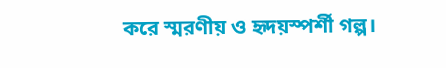করে স্মরণীয় ও হৃদয়স্পর্শী গল্প।